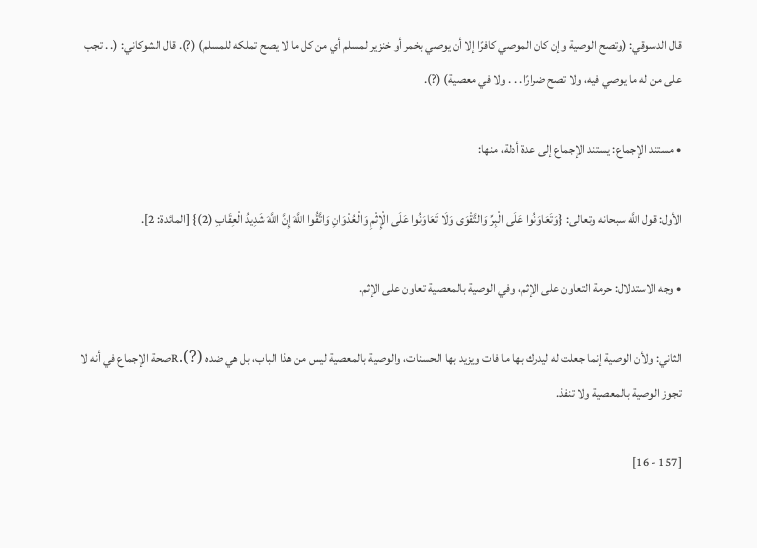قال الدسوقي: (وتصح الوصية وإن كان الموصي كافرًا إلا أن يوصي بخمر أو خنزير لمسلم أي من كل ما لا يصح تملكه للمسلم) (?). قال الشوكاني: (. . تجب على من له ما يوصي فيه، ولا تصح ضرارًا. . . ولا في معصية) (?).

• مستند الإجماع: يستند الإجماع إلى عدة أدلة، منها:

الأول: قول اللَّه سبحانه وتعالى: {وَتَعَاوَنُوا عَلَى الْبِرِّ وَالتَّقْوَى وَلَا تَعَاوَنُوا عَلَى الْإِثْمِ وَالْعُدْوَانِ وَاتَّقُوا اللَّهَ إِنَّ اللَّهَ شَدِيدُ الْعِقَابِ (2)} [المائدة: 2].

• وجه الاستدلال: حرمة التعاون على الإثم، وفي الوصية بالمعصية تعاون على الإثم.

الثاني: ولأن الوصية إنما جعلت له ليدرك بها ما فات ويزيد بها الحسنات، والوصية بالمعصية ليس من هذا الباب، بل هي ضده (?).Rصحة الإجماع في أنه لا تجوز الوصية بالمعصية ولا تنفذ.

[157 - 16]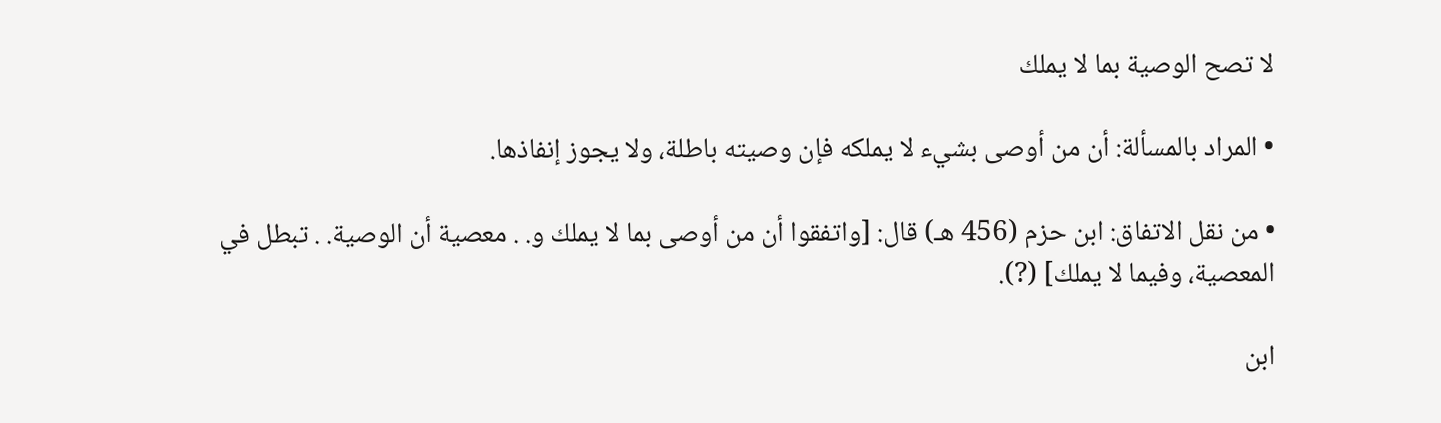لا تصح الوصية بما لا يملك

• المراد بالمسألة: أن من أوصى بشيء لا يملكه فإن وصيته باطلة، ولا يجوز إنفاذها.

• من نقل الاتفاق: ابن حزم (456 هـ) قال: [واتفقوا أن من أوصى بما لا يملك و. . معصية أن الوصية. . تبطل في المعصية، وفيما لا يملك] (?).

ابن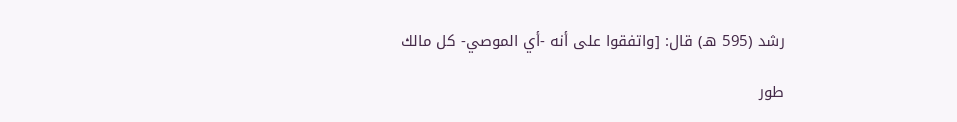رشد (595 هـ) قال: [واتفقوا على أنه -أي الموصي- كل مالك

طور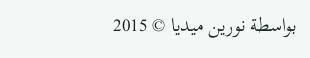بواسطة نورين ميديا © 2015